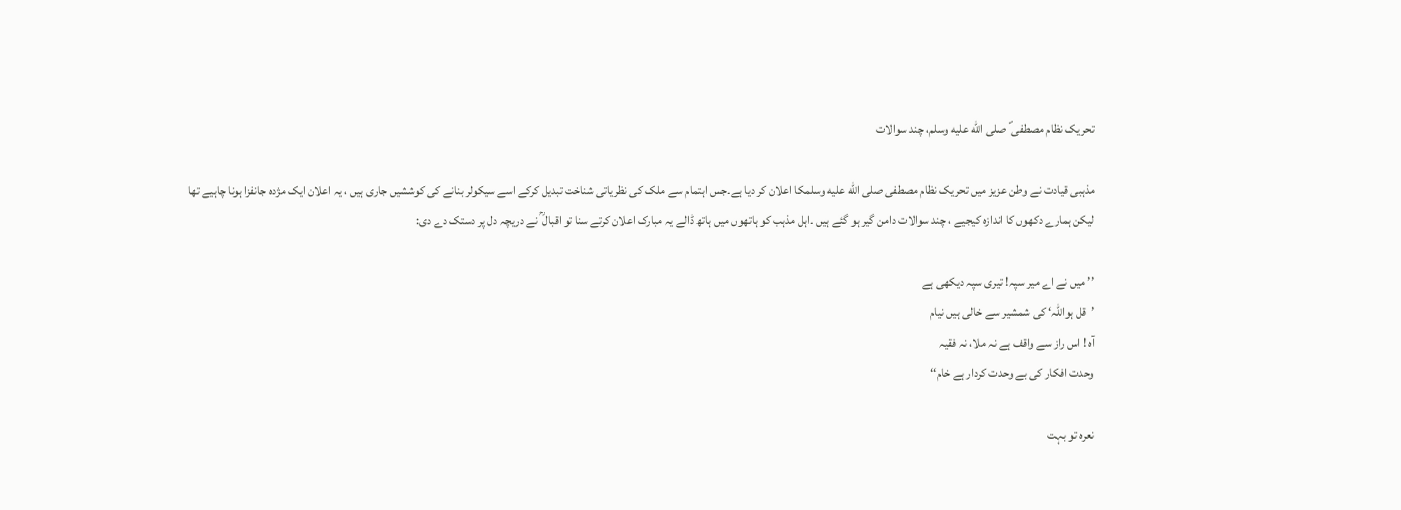تحریک نظام مصطفی ؐ صلى الله عليه وسلم، چند سوالات

مذہبی قیادت نے وطن عزیز میں تحریک نظام مصطفی صلى الله عليه وسلمکا اعلان کر دیا ہے۔جس اہتمام سے ملک کی نظریاتی شناخت تبدیل کرکے اسے سیکولر بنانے کی کوششیں جاری ہیں ، یہ اعلان ایک مژدہ جانفزا ہونا چاہیے تھا لیکن ہمارے دکھوں کا اندازہ کیجیے ، چند سوالات دامن گیر ہو گئے ہیں ۔اہل مذہب کو ہاتھوں میں ہاتھ ڈالے یہ مبارک اعلان کرتے سنا تو اقبال ؒ نے دریچہ دل پر دستک دے دی:

’’ میں نے اے میر سپہ! تیری سپہ دیکھی ہے
’قل ہواللہ‘ کی شمشیر سے خالی ہیں نیام
آہ ! اس راز سے واقف ہے نہ ملا، نہ فقیہ
وحدت افکار کی بے وحدت کردار ہے خام‘‘

نعرہ تو بہت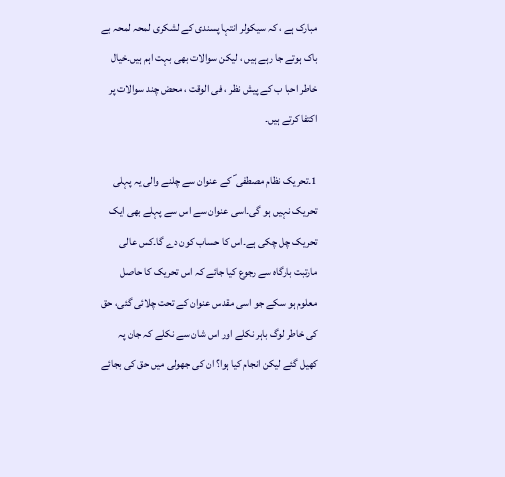مبارک ہے ، کہ سیکولر انتہا پسندی کے لشکری لمحہ لمحہ بے باک ہوتے جا رہے ہیں ، لیکن سوالات بھی بہت اہم ہیں۔خیال خاطر احبا ب کے پیش نظر ، فی الوقت ، محض چند سوالات پر اکتفا کرتے ہیں۔

1۔تحریک نظام مصطفی ؐ کے عنوان سے چلنے والی یہ پہلی تحریک نہیں ہو گی۔اسی عنوان سے اس سے پہلے بھی ایک تحریک چل چکی ہے۔اس کا حساب کون دے گا۔کس عالی مارتبت بارگاہ سے رجوع کیا جائے کہ اس تحریک کا حاصل معلوم ہو سکے جو اسی مقدس عنوان کے تحت چلائی گئی، حق کی خاطر لوگ باہر نکلے اور اس شان سے نکلے کہ جان پہ کھیل گئے لیکن انجام کیا ہوا؟ ان کی جھولی میں حق کی بجائے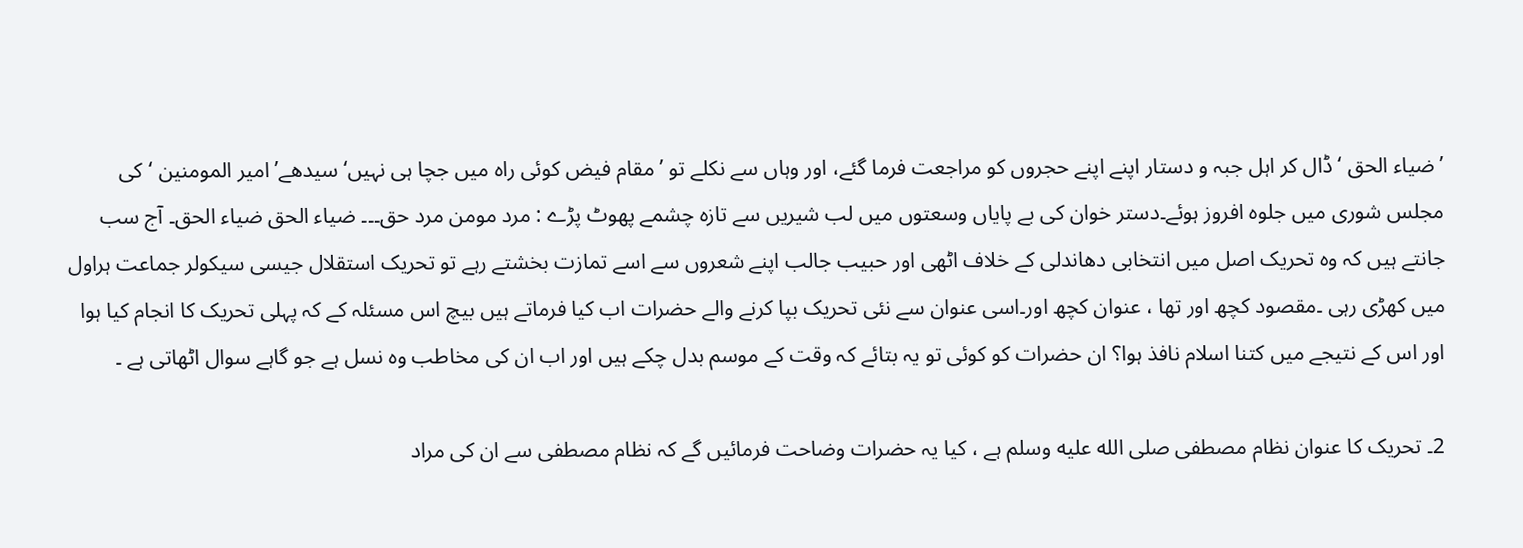’ضیاء الحق ‘ ڈال کر اہل جبہ و دستار اپنے اپنے حجروں کو مراجعت فرما گئے، اور وہاں سے نکلے تو ’ مقام فیض کوئی راہ میں جچا ہی نہیں‘ سیدھے’امیر المومنین ‘کی مجلس شوری میں جلوہ افروز ہوئے۔دستر خوان کی بے پایاں وسعتوں میں لب شیریں سے تازہ چشمے پھوٹ پڑے : مرد مومن مرد حق۔۔۔ ضیاء الحق ضیاء الحق۔ آج سب جانتے ہیں کہ وہ تحریک اصل میں انتخابی دھاندلی کے خلاف اٹھی اور حبیب جالب اپنے شعروں سے اسے تمازت بخشتے رہے تو تحریک استقلال جیسی سیکولر جماعت ہراول میں کھڑی رہی ۔مقصود کچھ اور تھا ، عنوان کچھ اور۔اسی عنوان سے نئی تحریک بپا کرنے والے حضرات اب کیا فرماتے ہیں بیچ اس مسئلہ کے کہ پہلی تحریک کا انجام کیا ہوا اور اس کے نتیجے میں کتنا اسلام نافذ ہوا؟ ان حضرات کو کوئی تو یہ بتائے کہ وقت کے موسم بدل چکے ہیں اور اب ان کی مخاطب وہ نسل ہے جو گاہے سوال اٹھاتی ہے ۔

2۔ تحریک کا عنوان نظام مصطفی صلى الله عليه وسلم ہے ، کیا یہ حضرات وضاحت فرمائیں گے کہ نظام مصطفی سے ان کی مراد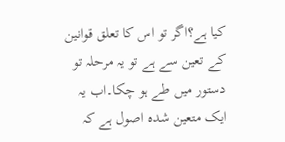کیا ہے؟اگر تو اس کا تعلق قوانین کے تعین سے ہے تو یہ مرحلہ تو دستور میں طے ہو چکا۔اب یہ ایک متعین شدہ اصول ہے کہ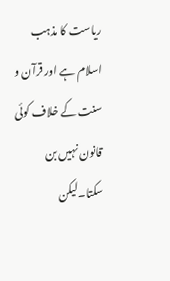ریاست کا مذہب اسلام ہے اور قرآن و سنت کے خلاف کوئی قانون نہیں بن سکتا۔لیکن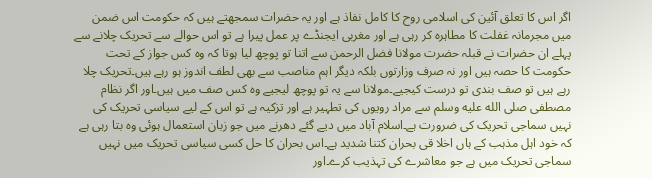اگر اس کا تعلق آئین کی اسلامی روح کا کامل نفاذ ہے اور یہ حضرات سمجھتے ہیں کہ حکومت اس ضمن میں مجرمانہ غفلت کا مطاہرہ کر رہی ہے اور مغربی ایجنڈے پر عمل پیرا ہے تو اس حوالے سے تحریک چلانے سے پہلے ان حضرات نے قبلہ حضرت مولانا فضل الرحمن سے اتنا تو پوچھ لیا ہوتا کہ وہ کس جواز کے تحت حکومت کا حصہ ہیں اور نہ صرف وزارتوں بلکہ دیگر اہم مناصب سے بھی لطف اندوز ہو رہے ہیں۔تحریک چلا رہے ہیں تو صف بندی تو درست کیجیے۔مولانا سے یہ تو پوچھ لیجیے وہ کس صف میں ہیں۔اور اگر نظام مصطفی صلى الله عليه وسلم سے مراد رویوں کی تطہیر ہے اور تزکیہ ہے تو اس کے لیے سیاسی تحریک کی نہیں سماجی تحریک کی ضرورت ہے۔اسلام آباد میں دیے گئے دھرنے میں جو زبان استعمال ہوئی وہ بتا رہی ہے کہ خود اہل مذہب کے ہاں اخلا قی بحران کتنا شدید ہے۔اس بحران کا حل کسی سیاسی تحریک میں نہیں سماجی تحریک میں ہے جو معاشرے کی تہذیب کرے۔اور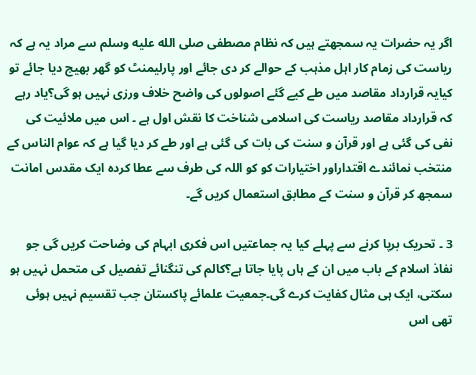اگر یہ حضرات یہ سمجھتے ہیں کہ نظام مصطفی صلى الله عليه وسلم سے مراد یہ ہے کہ ریاست کی زمام کار اہل مذہب کے حوالے کر دی جائے اور پارلیمنٹ کو گھر بھیج دیا جائے تو کیایہ قرارداد مقاصد میں طے کیے گئے اصولوں کی واضح خلاف ورزی نہیں ہو گی؟یاد رہے کہ قرارداد مقاصد ریاست کی اسلامی شناخت کا نقش اول ہے ۔ اس میں ملائیت کی نفی کی گئی ہے اور قرآن و سنت کی بات کی گئی ہے اور طے کر دیا گیا ہے کہ عوام الناس کے منتخب نمائندے اقتداراور اختیارات کو کو اللہ کی طرف سے عطا کردہ ایک مقدس امانت سمجھ کر قرآن و سنت کے مطابق استعمال کریں گے۔

3 ۔ تحریک برپا کرنے سے پہلے کیا یہ جماعتیں اس فکری ابہام کی وضاحت کریں گی جو نفاذ اسلام کے باب میں ان کے ہاں پایا جاتا ہے؟کالم کی تنگنائے تفصیل کی متحمل نہیں ہو سکتی، ایک ہی مثال کفایت کرے گی۔جمعیت علمائے پاکستان جب تقسیم نہیں ہوئی تھی اس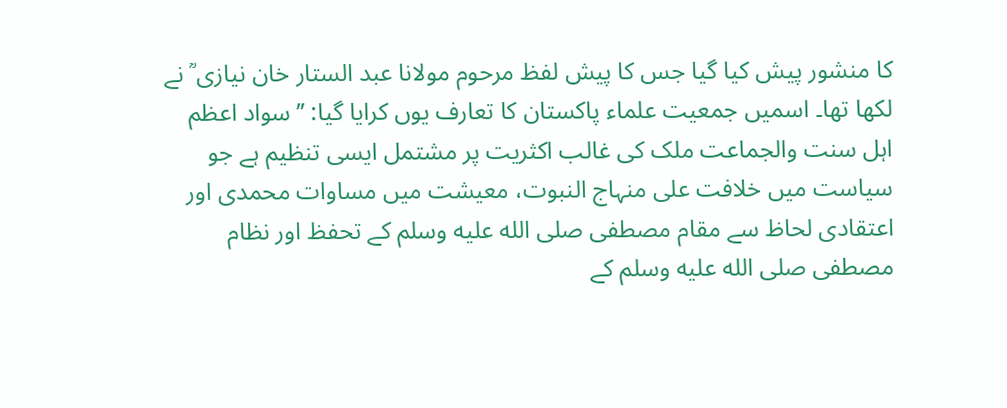کا منشور پیش کیا گیا جس کا پیش لفظ مرحوم مولانا عبد الستار خان نیازی ؒ نے لکھا تھا۔ اسمیں جمعیت علماء پاکستان کا تعارف یوں کرایا گیا: ’’ سواد اعظم اہل سنت والجماعت ملک کی غالب اکثریت پر مشتمل ایسی تنظیم ہے جو سیاست میں خلافت علی منہاج النبوت، معیشت میں مساوات محمدی اور اعتقادی لحاظ سے مقام مصطفی صلى الله عليه وسلم کے تحفظ اور نظام مصطفی صلى الله عليه وسلم کے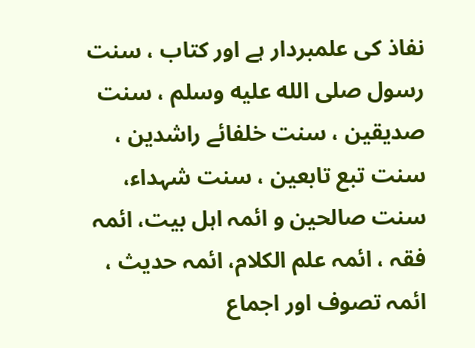نفاذ کی علمبردار ہے اور کتاب ، سنت رسول صلى الله عليه وسلم ، سنت صدیقین ، سنت خلفائے راشدین ، سنت تبع تابعین ، سنت شہداء، سنت صالحین و ائمہ اہل بیت، ائمہ فقہ ، ائمہ علم الکلام، ائمہ حدیث ، ائمہ تصوف اور اجماع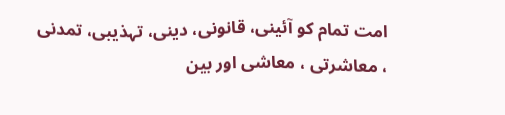امت تمام کو آئینی، قانونی، دینی، تہذیبی، تمدنی ، معاشرتی ، معاشی اور بین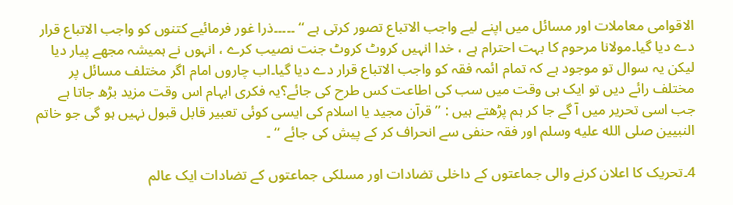الاقوامی معاملات اور مسائل میں اپنے لیے واجب الاتباع تصور کرتی ہے ‘‘ ۔۔۔۔۔ذرا غور فرمائیے کتنوں کو واجب الاتباع قرار دے دیا گیا۔مولانا مرحوم کا بہت احترام ہے ، خدا انہیں کروٹ کروٹ جنت نصیب کرے ، انہوں نے ہمیشہ مجھے پیار دیا لیکن یہ سوال تو موجود ہے کہ تمام ائمہ فقہ کو واجب الاتباع قرار دے دیا گیا۔اب چاروں امام اگر مختلف مسائل پر مختلف رائے دیں تو ایک ہی وقت میں سب کی اطاعت کس طرح کی جائے؟یہ فکری ابہام اس وقت مزید بڑھ جاتا ہے جب اسی تحریر میں آ گے جا کر ہم پڑھتے ہیں : ’’ قرآن مجید یا اسلام کی ایسی کوئی تعبیر قابل قبول نہیں ہو گی جو خاتم النبیین صلى الله عليه وسلم اور فقہ حنفی سے انحراف کر کے پیش کی جائے ‘‘ ۔

4۔تحریک کا اعلان کرنے والی جماعتوں کے داخلی تضادات اور مسلکی جماعتوں کے تضادات ایک عالم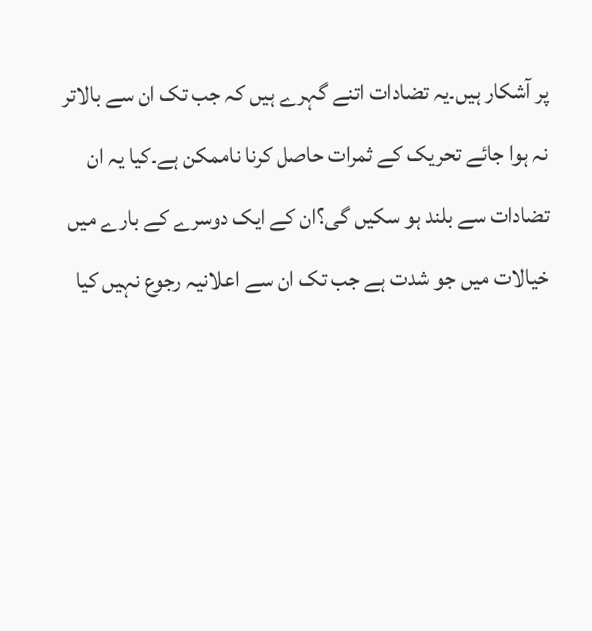پر آشکار ہیں۔یہ تضادات اتنے گہرے ہیں کہ جب تک ان سے بالاتر نہ ہوا جائے تحریک کے ثمرات حاصل کرنا ناممکن ہے۔کیا یہ ان تضادات سے بلند ہو سکیں گی؟ان کے ایک دوسرے کے بارے میں خیالات میں جو شدت ہے جب تک ان سے اعلانیہ رجوع نہیں کیا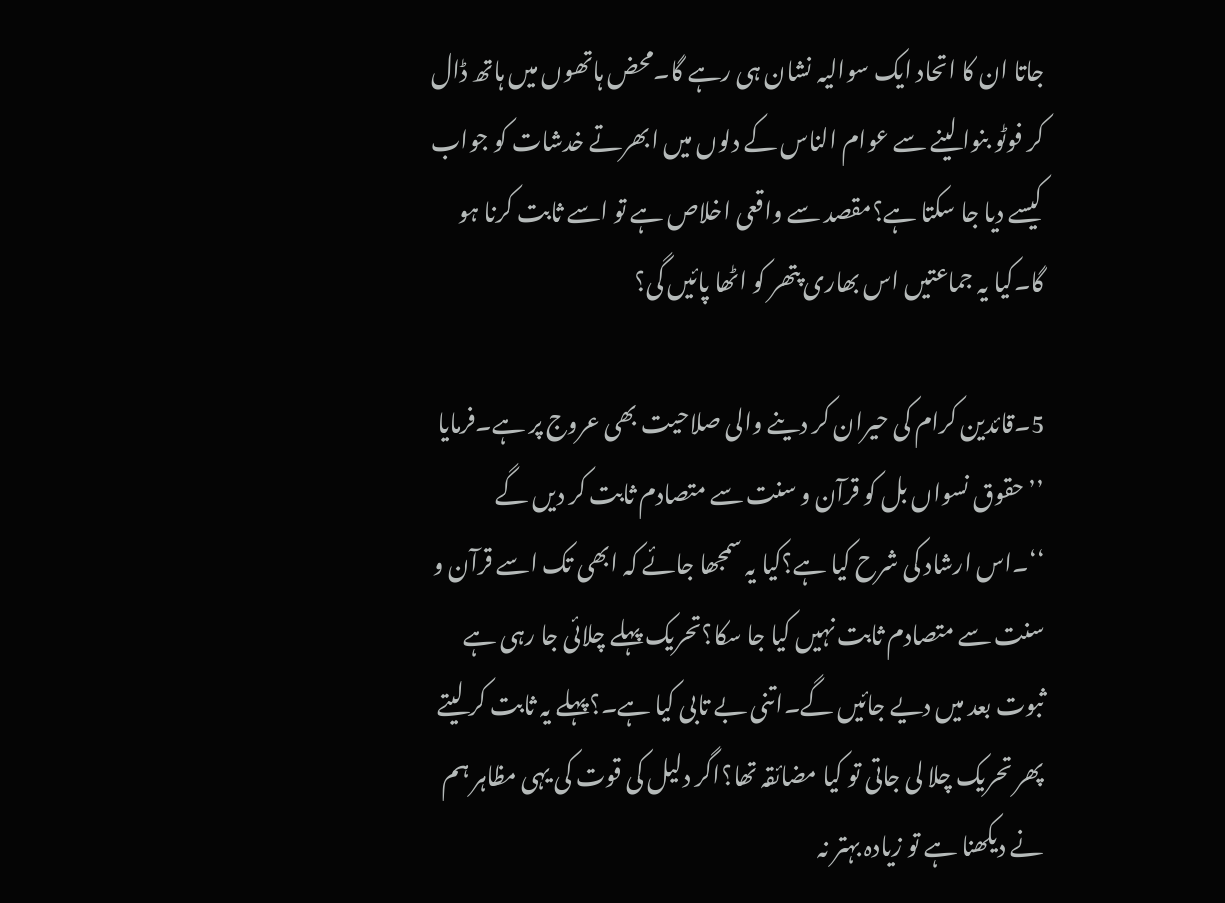جاتا ان کا اتحاد ایک سوالیہ نشان ہی رہے گا۔محض ہاتھوں میں ہاتھ ڈال کر فوٹو بنوا لینے سے عوام الناس کے دلوں میں ابھرتے خدشات کو جواب کیسے دیا جا سکتا ہے؟مقصد سے واقعی اخلاص ہے تو اسے ثابت کرنا ہو گا۔کیا یہ جماعتیں اس بھاری پتھر کو اٹھا پائیں گی؟

5۔قائدین کرام کی حیران کر دینے والی صلاحیت بھی عروج پر ہے۔فرمایا ’’ حقوق نسواں بل کو قرآن و سنت سے متصادم ثابت کر دیں گے ‘‘۔اس ارشاد کی شرح کیا ہے؟کیا یہ سمجھا جائے کہ ابھی تک اسے قرآن و سنت سے متصادم ثابت نہیں کیا جا سکا؟تحریک پہلے چلائی جا رہی ہے ثبوت بعد میں دیے جائیں گے۔اتنی بے تابی کیا ہے۔؟پہلے یہ ثابت کر لیتے پھر تحریک چلا لی جاتی تو کیا مضائقہ تھا؟اگر دلیل کی قوت کی یہی مظاہر ہم نے دیکھنا ہے تو زیادہ بہتر نہ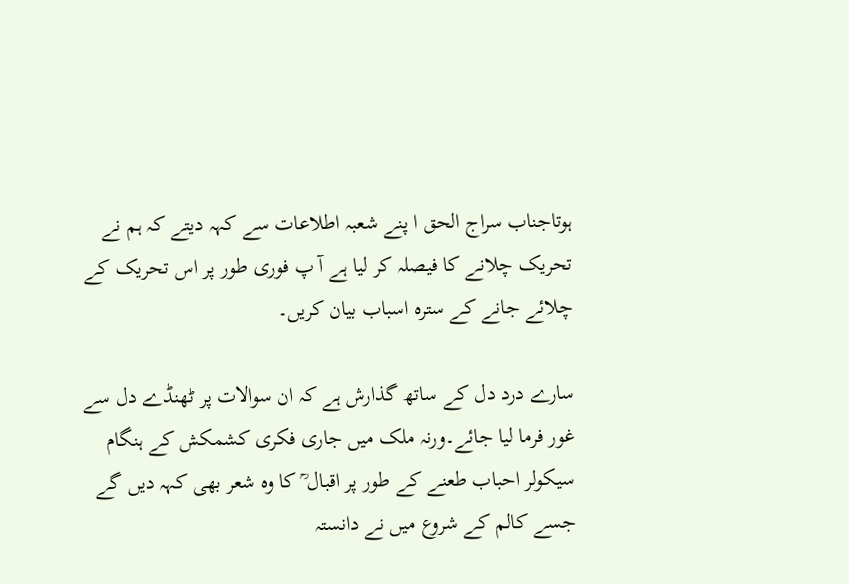ہوتاجناب سراج الحق ا پنے شعبہ اطلاعات سے کہہ دیتے کہ ہم نے تحریک چلانے کا فیصلہ کر لیا ہے آ پ فوری طور پر اس تحریک کے چلائے جانے کے سترہ اسباب بیان کریں۔

سارے درد دل کے ساتھ گذارش ہے کہ ان سوالات پر ٹھنڈے دل سے غور فرما لیا جائے۔ورنہ ملک میں جاری فکری کشمکش کے ہنگام سیکولر احباب طعنے کے طور پر اقبال ؒ کا وہ شعر بھی کہہ دیں گے جسے کالم کے شروع میں نے دانستہ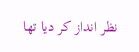نظر انداز کر دیا تھا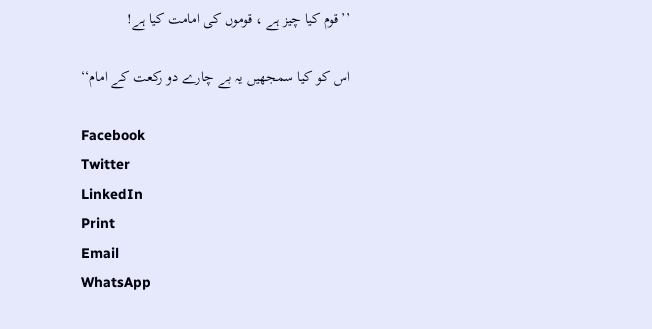’’قوم کیا چیز ہے ، قوموں کی امامت کیا ہے!

اس کو کیا سمجھیں یہ بے چارے دو رکعت کے امام‘‘

Facebook
Twitter
LinkedIn
Print
Email
WhatsApp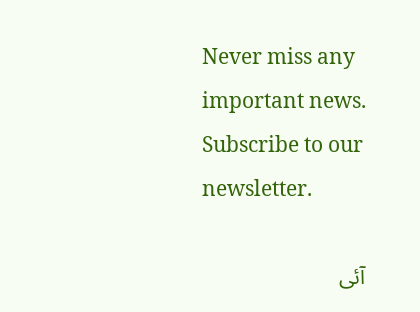Never miss any important news. Subscribe to our newsletter.

آئی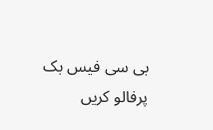بی سی فیس بک پرفالو کریں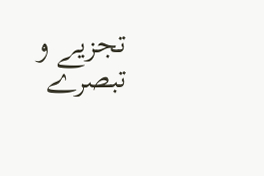تجزیے و تبصرے